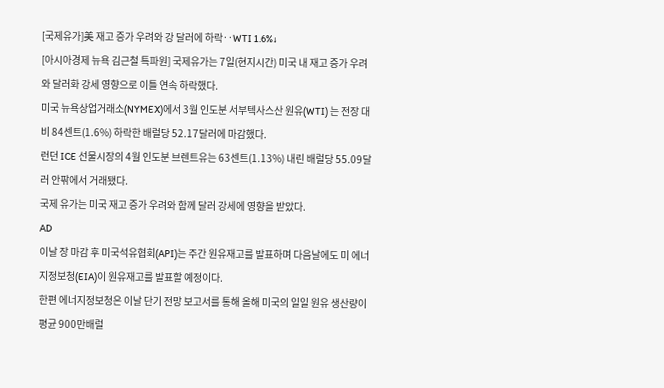[국제유가]美 재고 증가 우려와 강 달러에 하락‥WTI 1.6%↓
[아시아경제 뉴욕 김근철 특파원] 국제유가는 7일(현지시간) 미국 내 재고 증가 우려와 달러화 강세 영향으로 이틀 연속 하락했다.
미국 뉴욕상업거래소(NYMEX)에서 3월 인도분 서부텍사스산 원유(WTI) 는 전장 대비 84센트(1.6%) 하락한 배럴당 52.17달러에 마감했다.
런던 ICE 선물시장의 4월 인도분 브렌트유는 63센트(1.13%) 내린 배럴당 55.09달러 안팎에서 거래됐다.
국제 유가는 미국 재고 증가 우려와 함께 달러 강세에 영향을 받았다.
AD
이날 장 마감 후 미국석유협회(API)는 주간 원유재고를 발표하며 다음날에도 미 에너지정보청(EIA)이 원유재고를 발표할 예정이다.
한편 에너지정보청은 이날 단기 전망 보고서를 통해 올해 미국의 일일 원유 생산량이 평균 900만배럴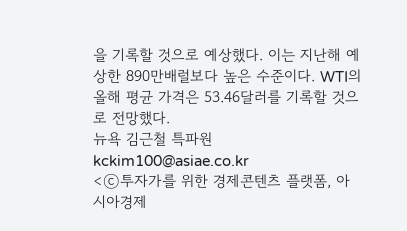을 기록할 것으로 예상했다. 이는 지난해 예상한 890만배럴보다 높은 수준이다. WTI의 올해 평균 가격은 53.46달러를 기록할 것으로 전망했다.
뉴욕 김근철 특파원 kckim100@asiae.co.kr
<ⓒ투자가를 위한 경제콘텐츠 플랫폼, 아시아경제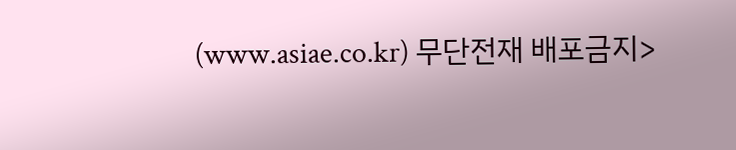(www.asiae.co.kr) 무단전재 배포금지>